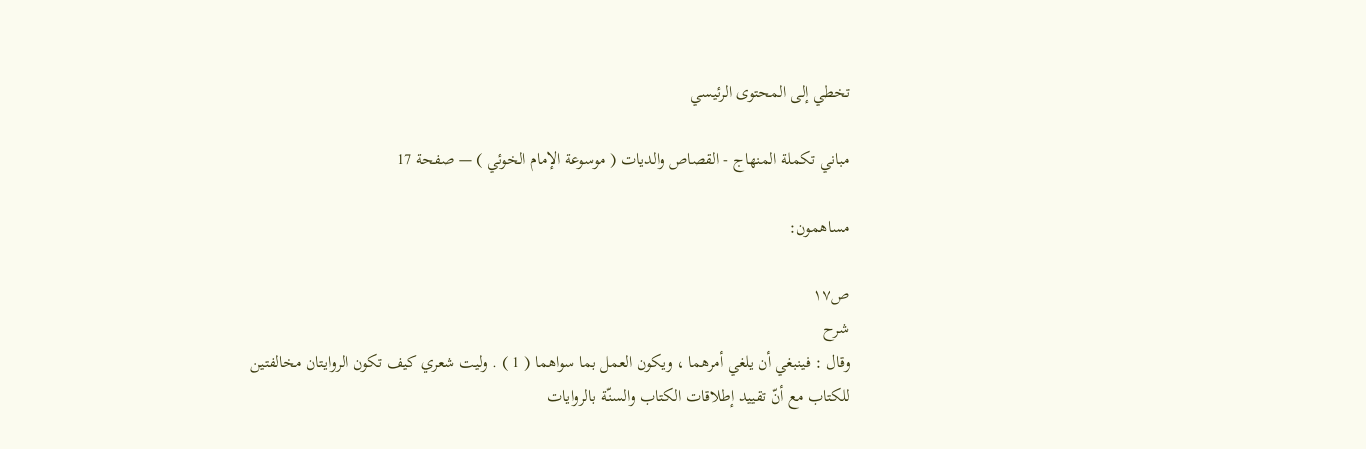تخطي إلى المحتوى الرئيسي

مباني تكملة المنهاج - القصاص والديات ( موسوعة الإمام الخوئي ) — صفحة 17

مساهمون:

ص١٧
شرح
وقال : فينبغي أن يلغي أمرهما ، ويكون العمل بما سواهما ( 1 ) . وليت شعري كيف تكون الروايتان مخالفتين للكتاب مع أنّ تقييد إطلاقات الكتاب والسنّة بالروايات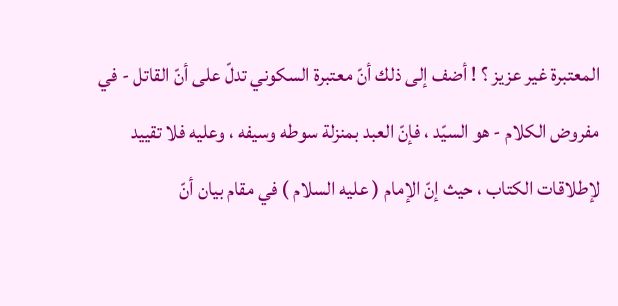المعتبرة غير عزيز ؟ ! أضف إلى ذلك أنّ معتبرة السكوني تدلّ على أنّ القاتل - في مفروض الكلام - هو السيّد ، فإنّ العبد بمنزلة سوطه وسيفه ، وعليه فلا تقييد لإطلاقات الكتاب ، حيث إنّ الإمام ( عليه السلام ) في مقام بيان أنّ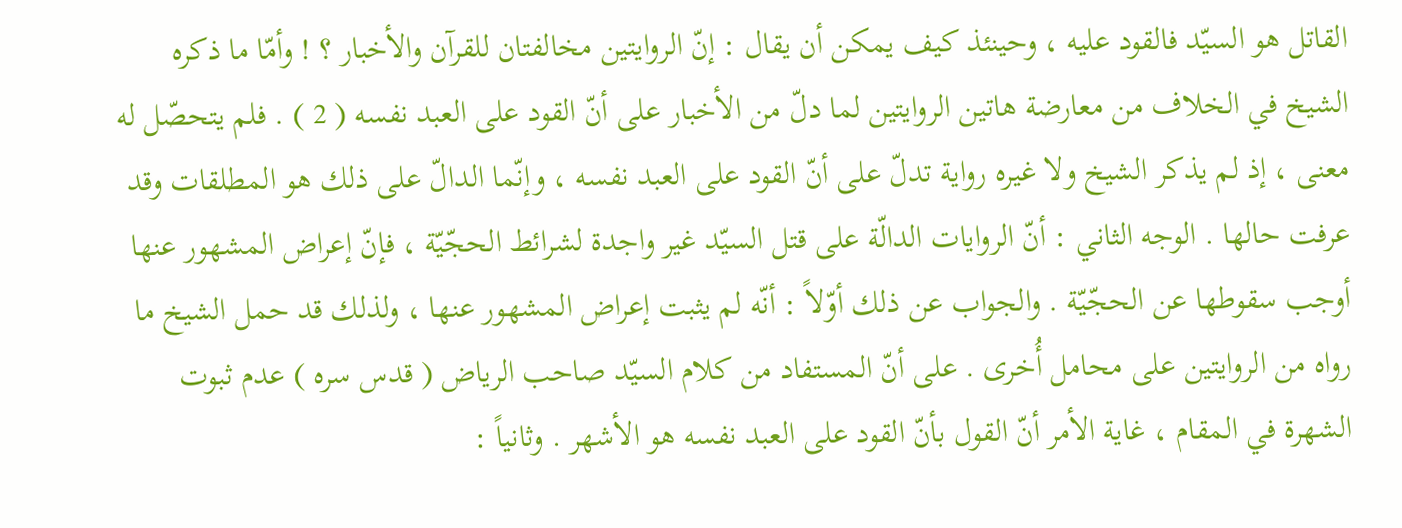القاتل هو السيّد فالقود عليه ، وحينئذ كيف يمكن أن يقال : إنّ الروايتين مخالفتان للقرآن والأخبار ؟ ! وأمّا ما ذكره الشيخ في الخلاف من معارضة هاتين الروايتين لما دلّ من الأخبار على أنّ القود على العبد نفسه ( 2 ) . فلم يتحصّل له معنى ، إذ لم يذكر الشيخ ولا غيره رواية تدلّ على أنّ القود على العبد نفسه ، وإنّما الدالّ على ذلك هو المطلقات وقد عرفت حالها . الوجه الثاني : أنّ الروايات الدالّة على قتل السيّد غير واجدة لشرائط الحجّيّة ، فإنّ إعراض المشهور عنها أوجب سقوطها عن الحجّيّة . والجواب عن ذلك أوّلاً : أنّه لم يثبت إعراض المشهور عنها ، ولذلك قد حمل الشيخ ما رواه من الروايتين على محامل أُخرى . على أنّ المستفاد من كلام السيّد صاحب الرياض ( قدس سره ) عدم ثبوت الشهرة في المقام ، غاية الأمر أنّ القول بأنّ القود على العبد نفسه هو الأشهر . وثانياً :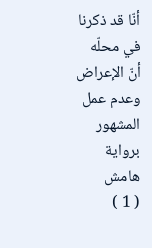أنّا قد ذكرنا في محلّه أنّ الإعراض وعدم عمل المشهور برواية
هامش
( 1 )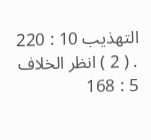التهذيب 10 : 220 . ( 2 ) انظر الخلاف 5 : 168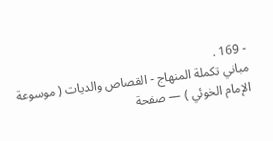- 169 .
مباني تكملة المنهاج - القصاص والديات ( موسوعة الإمام الخوئي ) — صفحة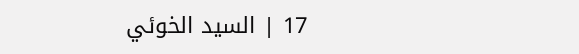17 | السيد الخوئي